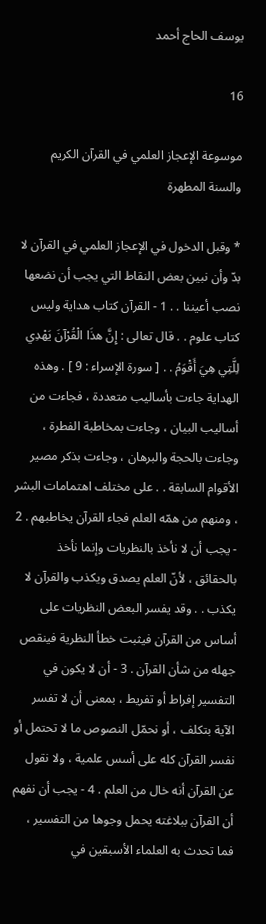يوسف الحاج أحمد

16

موسوعة الإعجاز العلمي في القرآن الكريم والسنة المطهرة

* وقبل الدخول في الإعجاز العلمي في القرآن لا بدّ وأن نبين بعض النقاط التي يجب أن نضعها نصب أعيننا . . 1 - القرآن كتاب هداية وليس كتاب علوم . . قال تعالى : إِنَّ هذَا الْقُرْآنَ يَهْدِي لِلَّتِي هِيَ أَقْوَمُ . . [ سورة الإسراء : 9 ] . وهذه الهداية جاءت بأساليب متعددة ، فجاءت من أساليب البيان ، وجاءت بمخاطبة الفطرة ، وجاءت بالحجة والبرهان ، وجاءت بذكر مصير الأقوام السابقة . . على مختلف اهتمامات البشر ، ومنهم من همّه العلم فجاء القرآن يخاطبهم . 2 - يجب أن لا نأخذ بالنظريات وإنما نأخذ بالحقائق ، لأنّ العلم يصدق ويكذب والقرآن لا يكذب . . وقد يفسر البعض النظريات على أساس من القرآن فيثبت خطأ النظرية فينقص جهله من شأن القرآن . 3 - أن لا يكون في التفسير إفراط أو تفريط ، بمعنى أن لا تفسر الآية بتكلف ، أو نحمّل النصوص ما لا تحتمل أو نفسر القرآن كله على أسس علمية ، ولا نقول عن القرآن أنه خال من العلم . 4 - يجب أن نفهم أن القرآن ببلاغته يحمل وجوها من التفسير ، فما تحدث به العلماء الأسبقين في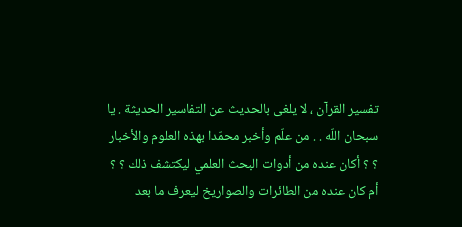تفسير القرآن ، لا يلغى بالحديث عن التفاسير الحديثة . يا سبحان اللّه . . من علّم وأخبر محمّدا بهذه العلوم والأخبار ؟ ؟ أكان عنده من أدوات البحث العلمي ليكتشف ذلك ؟ ؟ أم كان عنده من الطائرات والصواريخ ليعرف ما بعد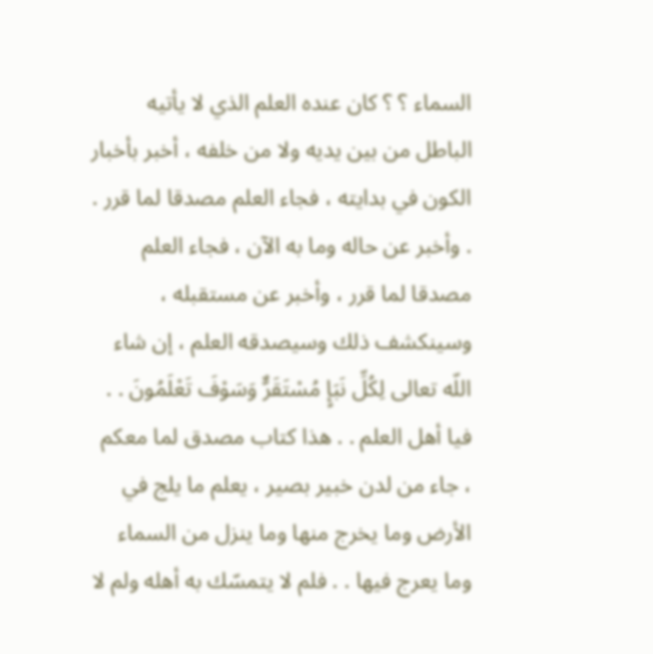السماء ؟ ؟ كان عنده العلم الذي لا يأتيه الباطل من بين يديه ولا من خلفه ، أخبر بأخبار الكون في بدايته ، فجاء العلم مصدقا لما قرر . . وأخبر عن حاله وما به الآن ، فجاء العلم مصدقا لما قرر ، وأخبر عن مستقبله ، وسينكشف ذلك وسيصدقه العلم ، إن شاء اللّه تعالى لِكُلِّ نَبَإٍ مُسْتَقَرٌّ وَسَوْفَ تَعْلَمُونَ . . فيا أهل العلم . . هذا كتاب مصدق لما معكم ، جاء من لدن خبير بصير ، يعلم ما يلج في الأرض وما يخرج منها وما ينزل من السماء وما يعرج فيها . . فلم لا يتمسّك به أهله ولم لا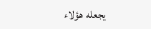يجعله هؤلاء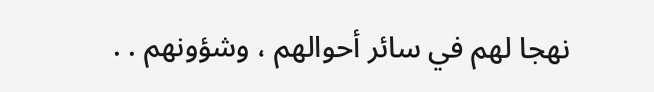نهجا لهم في سائر أحوالهم ، وشؤونهم . .